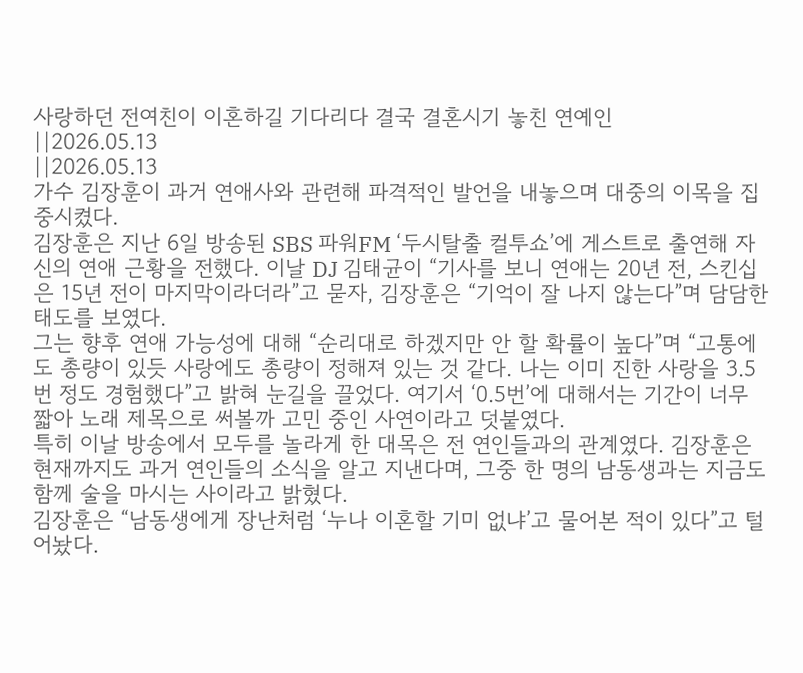사랑하던 전여친이 이혼하길 기다리다 결국 결혼시기 놓친 연예인
||2026.05.13
||2026.05.13
가수 김장훈이 과거 연애사와 관련해 파격적인 발언을 내놓으며 대중의 이목을 집중시켰다.
김장훈은 지난 6일 방송된 SBS 파워FM ‘두시탈출 컬투쇼’에 게스트로 출연해 자신의 연애 근황을 전했다. 이날 DJ 김태균이 “기사를 보니 연애는 20년 전, 스킨십은 15년 전이 마지막이라더라”고 묻자, 김장훈은 “기억이 잘 나지 않는다”며 담담한 태도를 보였다.
그는 향후 연애 가능성에 대해 “순리대로 하겠지만 안 할 확률이 높다”며 “고통에도 총량이 있듯 사랑에도 총량이 정해져 있는 것 같다. 나는 이미 진한 사랑을 3.5번 정도 경험했다”고 밝혀 눈길을 끌었다. 여기서 ‘0.5번’에 대해서는 기간이 너무 짧아 노래 제목으로 써볼까 고민 중인 사연이라고 덧붙였다.
특히 이날 방송에서 모두를 놀라게 한 대목은 전 연인들과의 관계였다. 김장훈은 현재까지도 과거 연인들의 소식을 알고 지낸다며, 그중 한 명의 남동생과는 지금도 함께 술을 마시는 사이라고 밝혔다.
김장훈은 “남동생에게 장난처럼 ‘누나 이혼할 기미 없냐’고 물어본 적이 있다”고 털어놨다.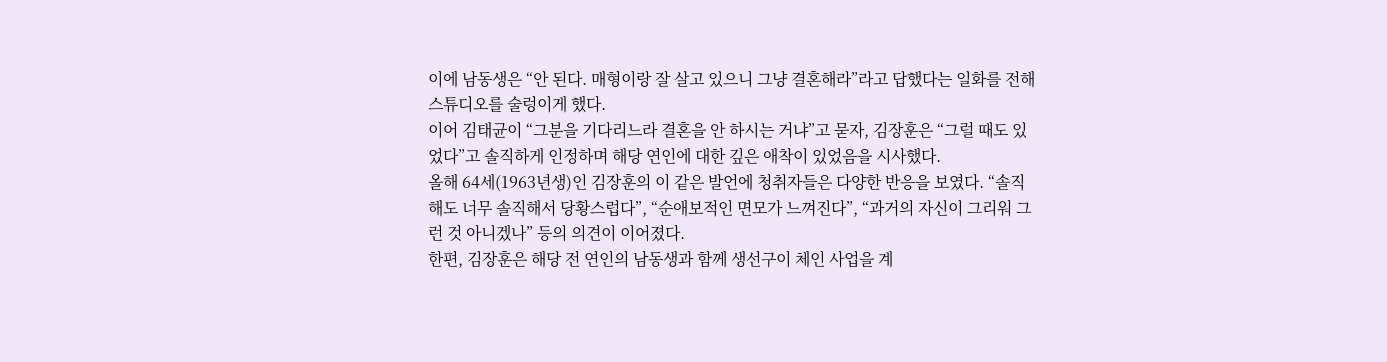이에 남동생은 “안 된다. 매형이랑 잘 살고 있으니 그냥 결혼해라”라고 답했다는 일화를 전해 스튜디오를 술렁이게 했다.
이어 김태균이 “그분을 기다리느라 결혼을 안 하시는 거냐”고 묻자, 김장훈은 “그럴 때도 있었다”고 솔직하게 인정하며 해당 연인에 대한 깊은 애착이 있었음을 시사했다.
올해 64세(1963년생)인 김장훈의 이 같은 발언에 청취자들은 다양한 반응을 보였다. “솔직해도 너무 솔직해서 당황스럽다”, “순애보적인 면모가 느껴진다”, “과거의 자신이 그리워 그런 것 아니겠나” 등의 의견이 이어졌다.
한편, 김장훈은 해당 전 연인의 남동생과 함께 생선구이 체인 사업을 계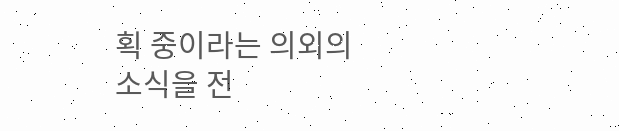획 중이라는 의외의 소식을 전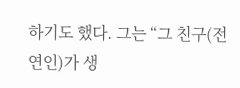하기도 했다. 그는 “그 친구(전 연인)가 생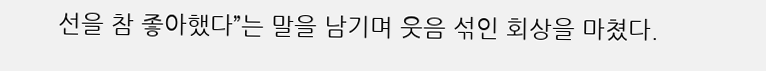선을 참 좋아했다”는 말을 남기며 웃음 섞인 회상을 마쳤다.